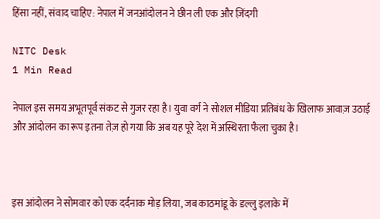हिंसा नहीं, संवाद चाहिए: नेपाल में जनआंदोलन ने छीन ली एक और ज़िंदगी

NITC Desk
1 Min Read

नेपाल इस समय अभूतपूर्व संकट से गुजर रहा है। युवा वर्ग ने सोशल मीडिया प्रतिबंध के खिलाफ आवाज़ उठाई और आंदोलन का रूप इतना तेज़ हो गया कि अब यह पूरे देश में अस्थिरता फैला चुका है।



इस आंदोलन ने सोमवार को एक दर्दनाक मोड़ लिया, जब काठमांडू के डल्लु इलाके में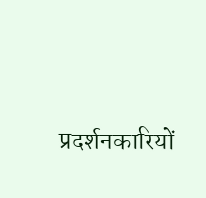प्रदर्शनकारियों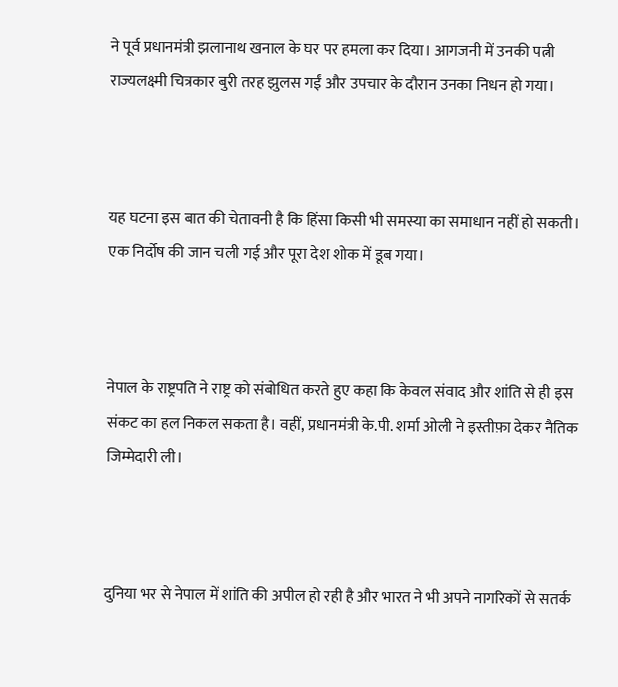ने पूर्व प्रधानमंत्री झलानाथ खनाल के घर पर हमला कर दिया। आगजनी में उनकी पत्नी राज्यलक्ष्मी चित्रकार बुरी तरह झुलस गईं और उपचार के दौरान उनका निधन हो गया।



यह घटना इस बात की चेतावनी है कि हिंसा किसी भी समस्या का समाधान नहीं हो सकती। एक निर्दोष की जान चली गई और पूरा देश शोक में डूब गया।



नेपाल के राष्ट्रपति ने राष्ट्र को संबोधित करते हुए कहा कि केवल संवाद और शांति से ही इस संकट का हल निकल सकता है। वहीं, प्रधानमंत्री के.पी. शर्मा ओली ने इस्तीफ़ा देकर नैतिक जिम्मेदारी ली।



दुनिया भर से नेपाल में शांति की अपील हो रही है और भारत ने भी अपने नागरिकों से सतर्क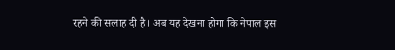रहने की सलाह दी है। अब यह देखना होगा कि नेपाल इस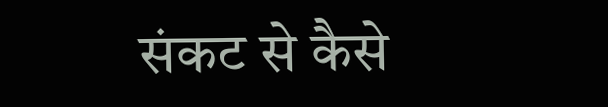संकट से कैसे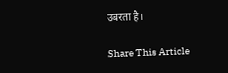उबरता है।

Share This Article